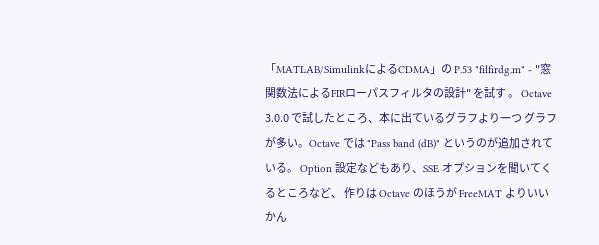「MATLAB/SimulinkによるCDMA」の P.53 "filfirdg.m" - "窓関数法によるFIRローパスフィルタの設計" を試す 。 Octave 3.0.0 で試したところ、本に出ているグラフより一つ グラフが多い。Octave では "Pass band (dB)" というのが追加されている。 Option 設定などもあり、SSE オプションを聞いてくるところなど、 作りは Octave のほうが FreeMAT よりいいかん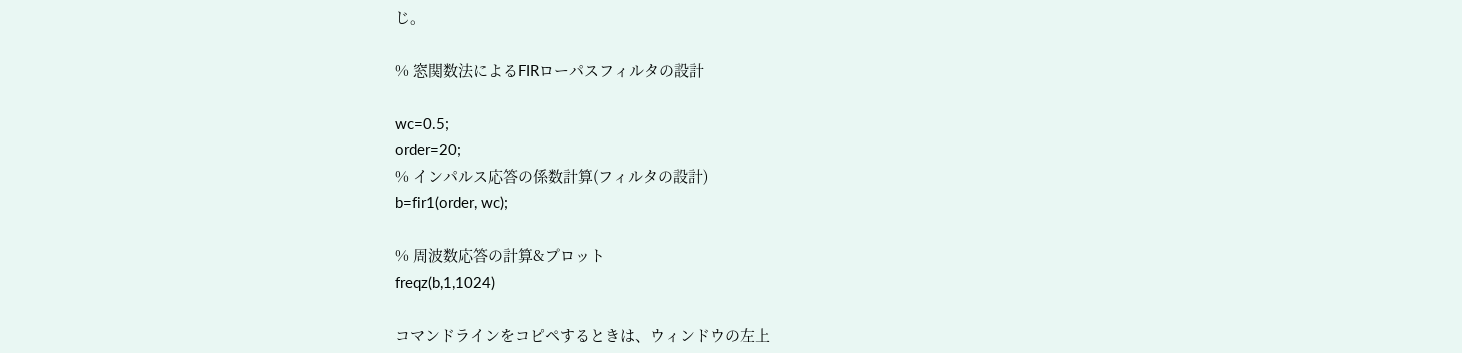じ。

% 窓関数法によるFIRローパスフィルタの設計

wc=0.5;
order=20;
% インパルス応答の係数計算(フィルタの設計)
b=fir1(order, wc);

% 周波数応答の計算&プロット
freqz(b,1,1024)

コマンドラインをコピペするときは、ウィンドウの左上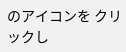のアイコンを クリックし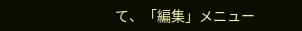て、「編集」メニュー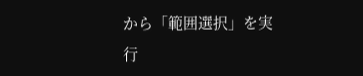から「範囲選択」を実行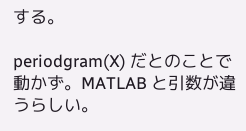する。

periodgram(X) だとのことで動かず。MATLAB と引数が違うらしい。